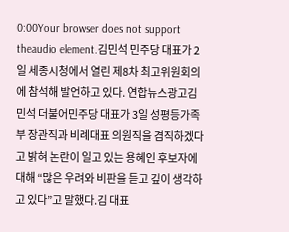0:00Your browser does not support theaudio element.김민석 민주당 대표가 2일 세종시청에서 열린 제8차 최고위원회의에 참석해 발언하고 있다. 연합뉴스광고김민석 더불어민주당 대표가 3일 성평등가족부 장관직과 비례대표 의원직을 겸직하겠다고 밝혀 논란이 일고 있는 용혜인 후보자에 대해 “많은 우려와 비판을 듣고 깊이 생각하고 있다”고 말했다.김 대표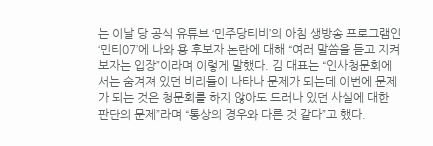는 이날 당 공식 유튜브 ‘민주당티비’의 아침 생방송 프로그램인 ‘민티07’에 나와 용 후보자 논란에 대해 “여러 말씀을 듣고 지켜보자는 입장”이라며 이렇게 말했다. 김 대표는 “인사청문회에서는 숨겨져 있던 비리들이 나타나 문제가 되는데 이번에 문제가 되는 것은 청문회를 하지 않아도 드러나 있던 사실에 대한 판단의 문제”라며 “통상의 경우와 다른 것 같다”고 했다.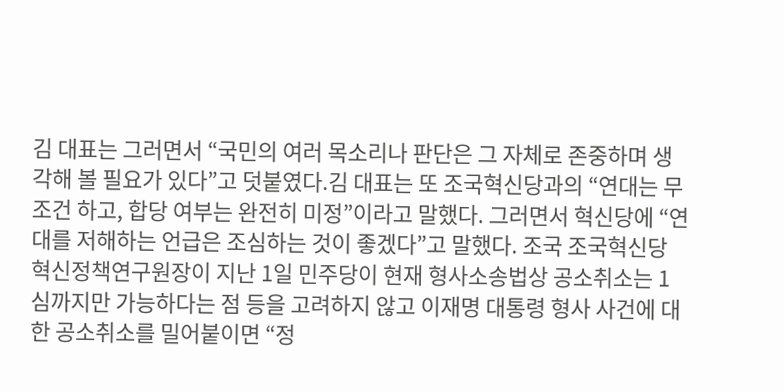김 대표는 그러면서 “국민의 여러 목소리나 판단은 그 자체로 존중하며 생각해 볼 필요가 있다”고 덧붙였다.김 대표는 또 조국혁신당과의 “연대는 무조건 하고, 합당 여부는 완전히 미정”이라고 말했다. 그러면서 혁신당에 “연대를 저해하는 언급은 조심하는 것이 좋겠다”고 말했다. 조국 조국혁신당 혁신정책연구원장이 지난 1일 민주당이 현재 형사소송법상 공소취소는 1심까지만 가능하다는 점 등을 고려하지 않고 이재명 대통령 형사 사건에 대한 공소취소를 밀어붙이면 “정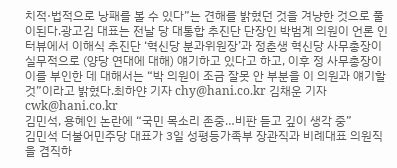치적·법적으로 낭패를 볼 수 있다”는 견해를 밝혔던 것을 겨냥한 것으로 풀이된다.광고김 대표는 전날 당 대통합 추진단 단장인 박범계 의원이 언론 인터뷰에서 이해식 추진단 ‘혁신당 분과위원장’과 정춘생 혁신당 사무총장이 실무적으로 (양당 연대에 대해) 얘기하고 있다고 하고, 이후 정 사무총장이 이를 부인한 데 대해서는 “박 의원이 조금 잘못 안 부분을 이 의원과 얘기할 것”이라고 밝혔다.최하얀 기자 chy@hani.co.kr 김채운 기자 cwk@hani.co.kr
김민석, 용혜인 논란에 “국민 목소리 존중…비판 듣고 깊이 생각 중”
김민석 더불어민주당 대표가 3일 성평등가족부 장관직과 비례대표 의원직을 겸직하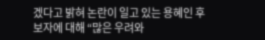겠다고 밝혀 논란이 일고 있는 용혜인 후보자에 대해 “많은 우려와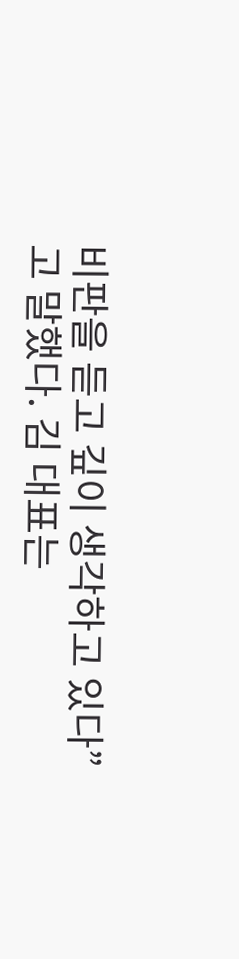비판을 듣고 깊이 생각하고 있다”고 말했다. 김 대표는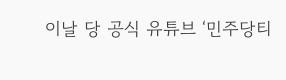이날 당 공식 유튜브 ‘민주당티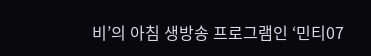비’의 아침 생방송 프로그램인 ‘민티07